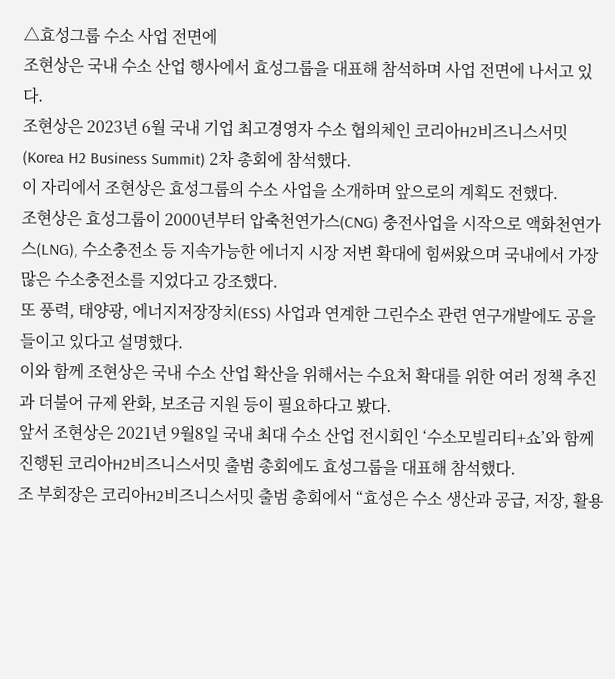△효성그룹 수소 사업 전면에
조현상은 국내 수소 산업 행사에서 효성그룹을 대표해 참석하며 사업 전면에 나서고 있다.
조현상은 2023년 6월 국내 기업 최고경영자 수소 협의체인 코리아H2비즈니스서밋(Korea H2 Business Summit) 2차 총회에 참석했다.
이 자리에서 조현상은 효성그룹의 수소 사업을 소개하며 앞으로의 계획도 전했다.
조현상은 효성그룹이 2000년부터 압축천연가스(CNG) 충전사업을 시작으로 액화천연가스(LNG), 수소충전소 등 지속가능한 에너지 시장 저변 확대에 힘써왔으며 국내에서 가장 많은 수소충전소를 지었다고 강조했다.
또 풍력, 태양광, 에너지저장장치(ESS) 사업과 연계한 그린수소 관련 연구개발에도 공을 들이고 있다고 설명했다.
이와 함께 조현상은 국내 수소 산업 확산을 위해서는 수요처 확대를 위한 여러 정책 추진과 더불어 규제 완화, 보조금 지원 등이 필요하다고 봤다.
앞서 조현상은 2021년 9월8일 국내 최대 수소 산업 전시회인 ‘수소모빌리티+쇼’와 함께 진행된 코리아H2비즈니스서밋 출범 총회에도 효성그룹을 대표해 참석했다.
조 부회장은 코리아H2비즈니스서밋 출범 총회에서 “효성은 수소 생산과 공급, 저장, 활용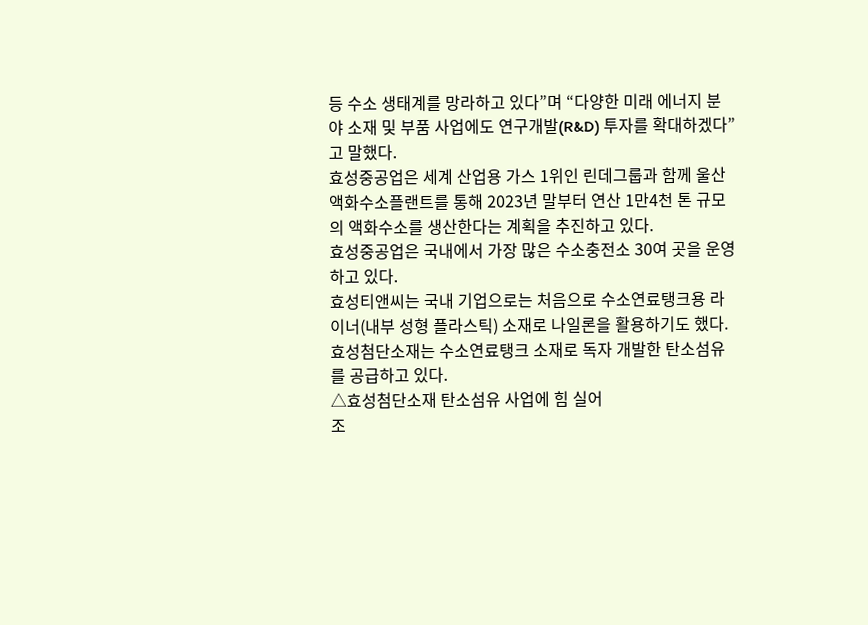등 수소 생태계를 망라하고 있다”며 “다양한 미래 에너지 분야 소재 및 부품 사업에도 연구개발(R&D) 투자를 확대하겠다”고 말했다.
효성중공업은 세계 산업용 가스 1위인 린데그룹과 함께 울산 액화수소플랜트를 통해 2023년 말부터 연산 1만4천 톤 규모의 액화수소를 생산한다는 계획을 추진하고 있다.
효성중공업은 국내에서 가장 많은 수소충전소 30여 곳을 운영하고 있다.
효성티앤씨는 국내 기업으로는 처음으로 수소연료탱크용 라이너(내부 성형 플라스틱) 소재로 나일론을 활용하기도 했다. 효성첨단소재는 수소연료탱크 소재로 독자 개발한 탄소섬유를 공급하고 있다.
△효성첨단소재 탄소섬유 사업에 힘 실어
조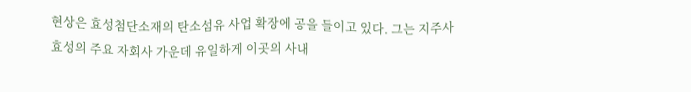현상은 효성첨단소재의 탄소섬유 사업 확장에 공을 들이고 있다. 그는 지주사 효성의 주요 자회사 가운데 유일하게 이곳의 사내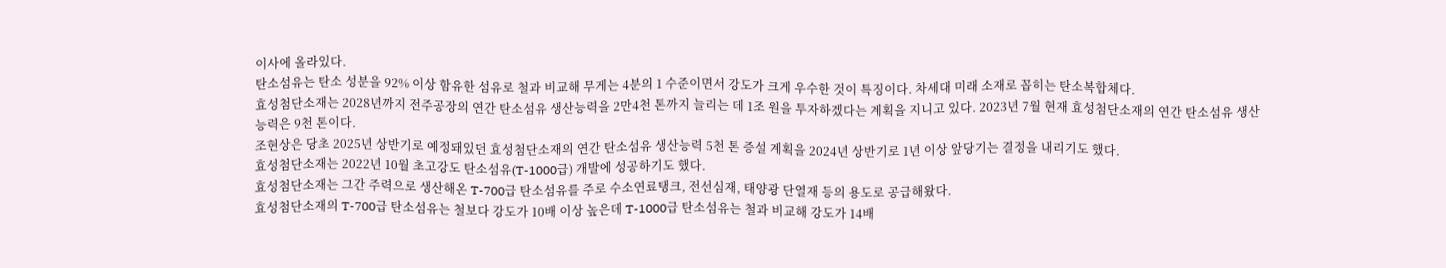이사에 올라있다.
탄소섬유는 탄소 성분을 92% 이상 함유한 섬유로 철과 비교해 무게는 4분의 1 수준이면서 강도가 크게 우수한 것이 특징이다. 차세대 미래 소재로 꼽히는 탄소복합체다.
효성첨단소재는 2028년까지 전주공장의 연간 탄소섬유 생산능력을 2만4천 톤까지 늘리는 데 1조 원을 투자하겠다는 계획을 지니고 있다. 2023년 7월 현재 효성첨단소재의 연간 탄소섬유 생산능력은 9천 톤이다.
조현상은 당초 2025년 상반기로 예정돼있던 효성첨단소재의 연간 탄소섬유 생산능력 5천 톤 증설 계획을 2024년 상반기로 1년 이상 앞당기는 결정을 내리기도 했다.
효성첨단소재는 2022년 10월 초고강도 탄소섬유(T-1000급) 개발에 성공하기도 했다.
효성첨단소재는 그간 주력으로 생산해온 T-700급 탄소섬유를 주로 수소연료탱크, 전선심재, 태양광 단열재 등의 용도로 공급해왔다.
효성첨단소재의 T-700급 탄소섬유는 철보다 강도가 10배 이상 높은데 T-1000급 탄소섬유는 철과 비교해 강도가 14배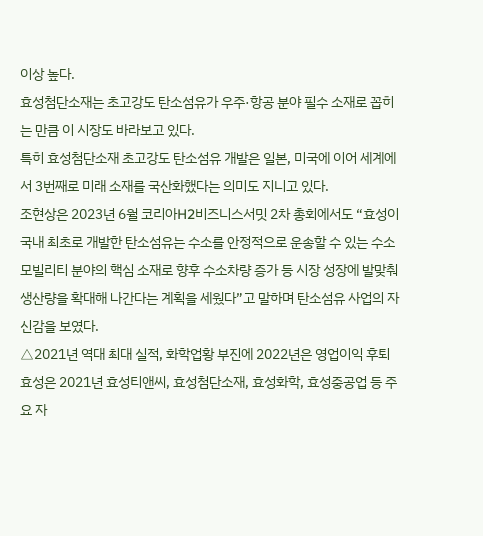이상 높다.
효성첨단소재는 초고강도 탄소섬유가 우주·항공 분야 필수 소재로 꼽히는 만큼 이 시장도 바라보고 있다.
특히 효성첨단소재 초고강도 탄소섬유 개발은 일본, 미국에 이어 세계에서 3번째로 미래 소재를 국산화했다는 의미도 지니고 있다.
조현상은 2023년 6월 코리아H2비즈니스서밋 2차 총회에서도 “효성이 국내 최초로 개발한 탄소섬유는 수소를 안정적으로 운송할 수 있는 수소 모빌리티 분야의 핵심 소재로 향후 수소차량 증가 등 시장 성장에 발맞춰 생산량을 확대해 나간다는 계획을 세웠다”고 말하며 탄소섬유 사업의 자신감을 보였다.
△2021년 역대 최대 실적, 화학업황 부진에 2022년은 영업이익 후퇴
효성은 2021년 효성티앤씨, 효성첨단소재, 효성화학, 효성중공업 등 주요 자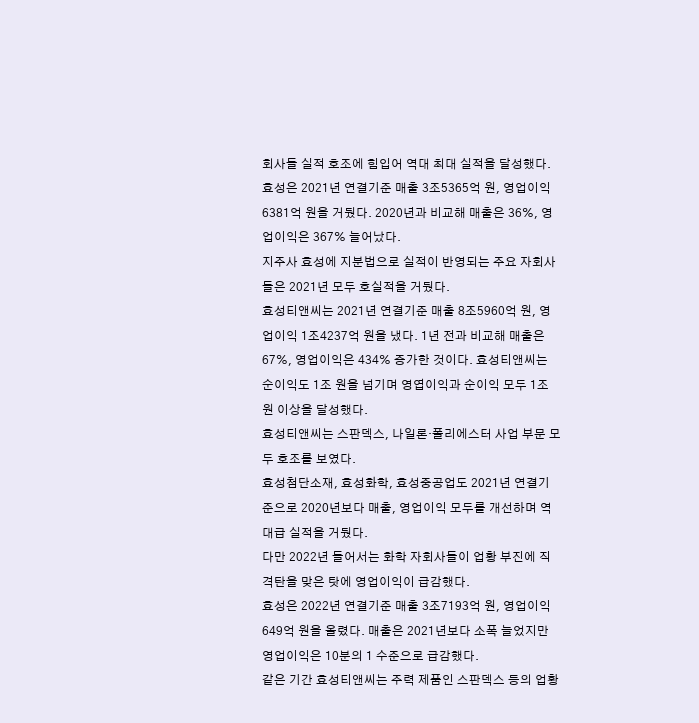회사들 실적 호조에 힘입어 역대 최대 실적을 달성했다.
효성은 2021년 연결기준 매출 3조5365억 원, 영업이익 6381억 원을 거뒀다. 2020년과 비교해 매출은 36%, 영업이익은 367% 늘어났다.
지주사 효성에 지분법으로 실적이 반영되는 주요 자회사들은 2021년 모두 호실적을 거뒀다.
효성티앤씨는 2021년 연결기준 매출 8조5960억 원, 영업이익 1조4237억 원을 냈다. 1년 전과 비교해 매출은 67%, 영업이익은 434% 증가한 것이다. 효성티앤씨는 순이익도 1조 원을 넘기며 영엽이익과 순이익 모두 1조 원 이상을 달성했다.
효성티앤씨는 스판덱스, 나일론·폴리에스터 사업 부문 모두 호조를 보였다.
효성첨단소재, 효성화학, 효성중공업도 2021년 연결기준으로 2020년보다 매출, 영업이익 모두를 개선하며 역대급 실적을 거뒀다.
다만 2022년 들어서는 화학 자회사들이 업황 부진에 직격탄을 맞은 탓에 영업이익이 급감했다.
효성은 2022년 연결기준 매출 3조7193억 원, 영업이익 649억 원을 올렸다. 매출은 2021년보다 소폭 늘었지만 영업이익은 10분의 1 수준으로 급감했다.
같은 기간 효성티앤씨는 주력 제품인 스판덱스 등의 업황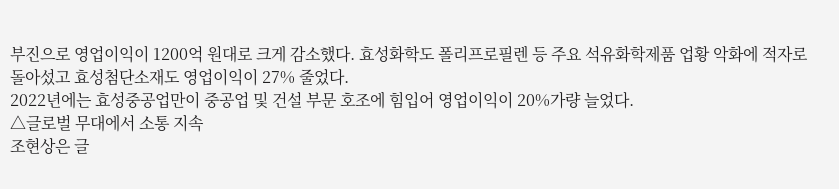부진으로 영업이익이 1200억 원대로 크게 감소했다. 효성화학도 폴리프로필렌 등 주요 석유화학제품 업황 악화에 적자로 돌아섰고 효성첨단소재도 영업이익이 27% 줄었다.
2022년에는 효성중공업만이 중공업 및 건설 부문 호조에 힘입어 영업이익이 20%가량 늘었다.
△글로벌 무대에서 소통 지속
조현상은 글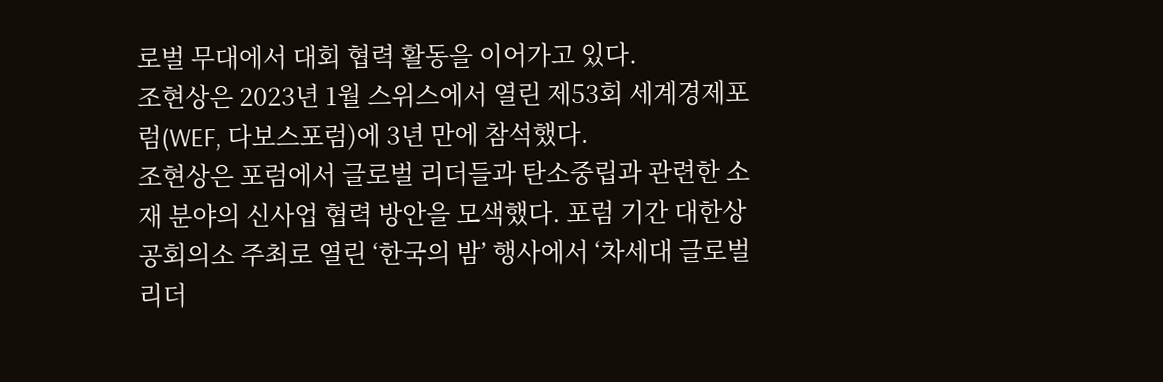로벌 무대에서 대회 협력 활동을 이어가고 있다.
조현상은 2023년 1월 스위스에서 열린 제53회 세계경제포럼(WEF, 다보스포럼)에 3년 만에 참석했다.
조현상은 포럼에서 글로벌 리더들과 탄소중립과 관련한 소재 분야의 신사업 협력 방안을 모색했다. 포럼 기간 대한상공회의소 주최로 열린 ‘한국의 밤’ 행사에서 ‘차세대 글로벌 리더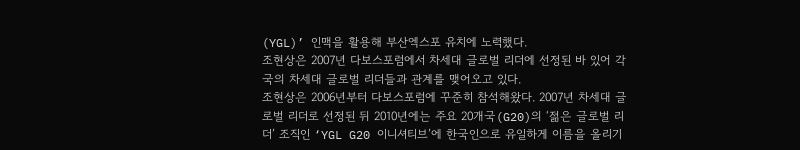(YGL)’ 인맥을 활용해 부산엑스포 유치에 노력했다.
조현상은 2007년 다보스포럼에서 차세대 글로벌 리더에 선정된 바 있어 각국의 차세대 글로벌 리더들과 관계를 맺어오고 있다.
조현상은 2006년부터 다보스포럼에 꾸준히 참석해왔다. 2007년 차세대 글로벌 리더로 선정된 뒤 2010년에는 주요 20개국(G20)의 ‘젊은 글로벌 리더’ 조직인 ‘YGL G20 이니셔티브’에 한국인으로 유일하게 이름을 올리기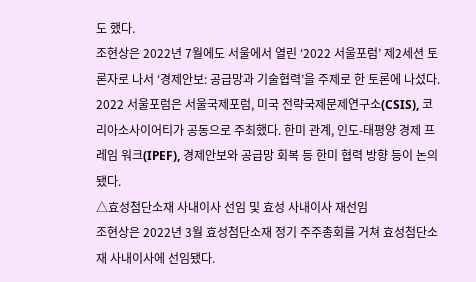도 했다.
조현상은 2022년 7월에도 서울에서 열린 ‘2022 서울포럼’ 제2세션 토론자로 나서 ‘경제안보: 공급망과 기술협력’을 주제로 한 토론에 나섰다.
2022 서울포럼은 서울국제포럼, 미국 전략국제문제연구소(CSIS), 코리아소사이어티가 공동으로 주최했다. 한미 관계, 인도-태평양 경제 프레임 워크(IPEF), 경제안보와 공급망 회복 등 한미 협력 방향 등이 논의됐다.
△효성첨단소재 사내이사 선임 및 효성 사내이사 재선임
조현상은 2022년 3월 효성첨단소재 정기 주주총회를 거쳐 효성첨단소재 사내이사에 선임됐다.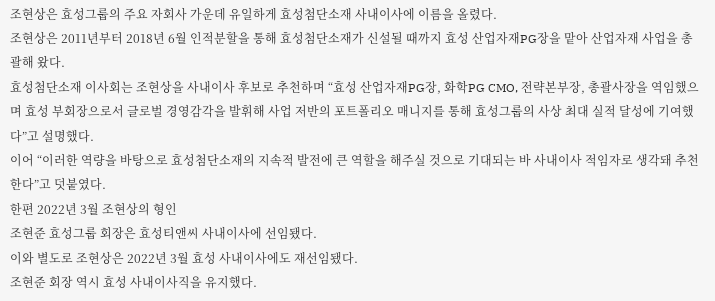조현상은 효성그룹의 주요 자회사 가운데 유일하게 효성첨단소재 사내이사에 이름을 올렸다.
조현상은 2011년부터 2018년 6월 인적분할을 통해 효성첨단소재가 신설될 때까지 효성 산업자재PG장을 맡아 산업자재 사업을 총괄해 왔다.
효성첨단소재 이사회는 조현상을 사내이사 후보로 추천하며 “효성 산업자재PG장, 화학PG CMO, 전략본부장, 총괄사장을 역임했으며 효성 부회장으로서 글로벌 경영감각을 발휘해 사업 저반의 포트폴리오 매니지를 통해 효성그룹의 사상 최대 실적 달성에 기여했다”고 설명했다.
이어 “이러한 역량을 바탕으로 효성첨단소재의 지속적 발전에 큰 역할을 해주실 것으로 기대되는 바 사내이사 적임자로 생각돼 추천한다”고 덧붙였다.
한편 2022년 3월 조현상의 형인
조현준 효성그룹 회장은 효성티앤씨 사내이사에 선임됐다.
이와 별도로 조현상은 2022년 3월 효성 사내이사에도 재선임됐다.
조현준 회장 역시 효성 사내이사직을 유지했다.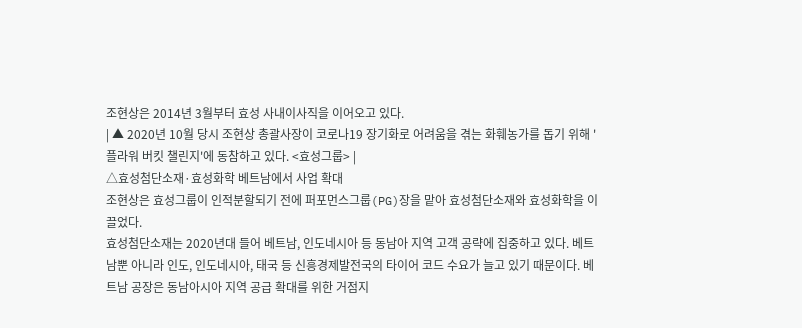조현상은 2014년 3월부터 효성 사내이사직을 이어오고 있다.
| ▲ 2020년 10월 당시 조현상 총괄사장이 코로나19 장기화로 어려움을 겪는 화훼농가를 돕기 위해 '플라워 버킷 챌린지'에 동참하고 있다. <효성그룹> |
△효성첨단소재·효성화학 베트남에서 사업 확대
조현상은 효성그룹이 인적분할되기 전에 퍼포먼스그룹(PG)장을 맡아 효성첨단소재와 효성화학을 이끌었다.
효성첨단소재는 2020년대 들어 베트남, 인도네시아 등 동남아 지역 고객 공략에 집중하고 있다. 베트남뿐 아니라 인도, 인도네시아, 태국 등 신흥경제발전국의 타이어 코드 수요가 늘고 있기 때문이다. 베트남 공장은 동남아시아 지역 공급 확대를 위한 거점지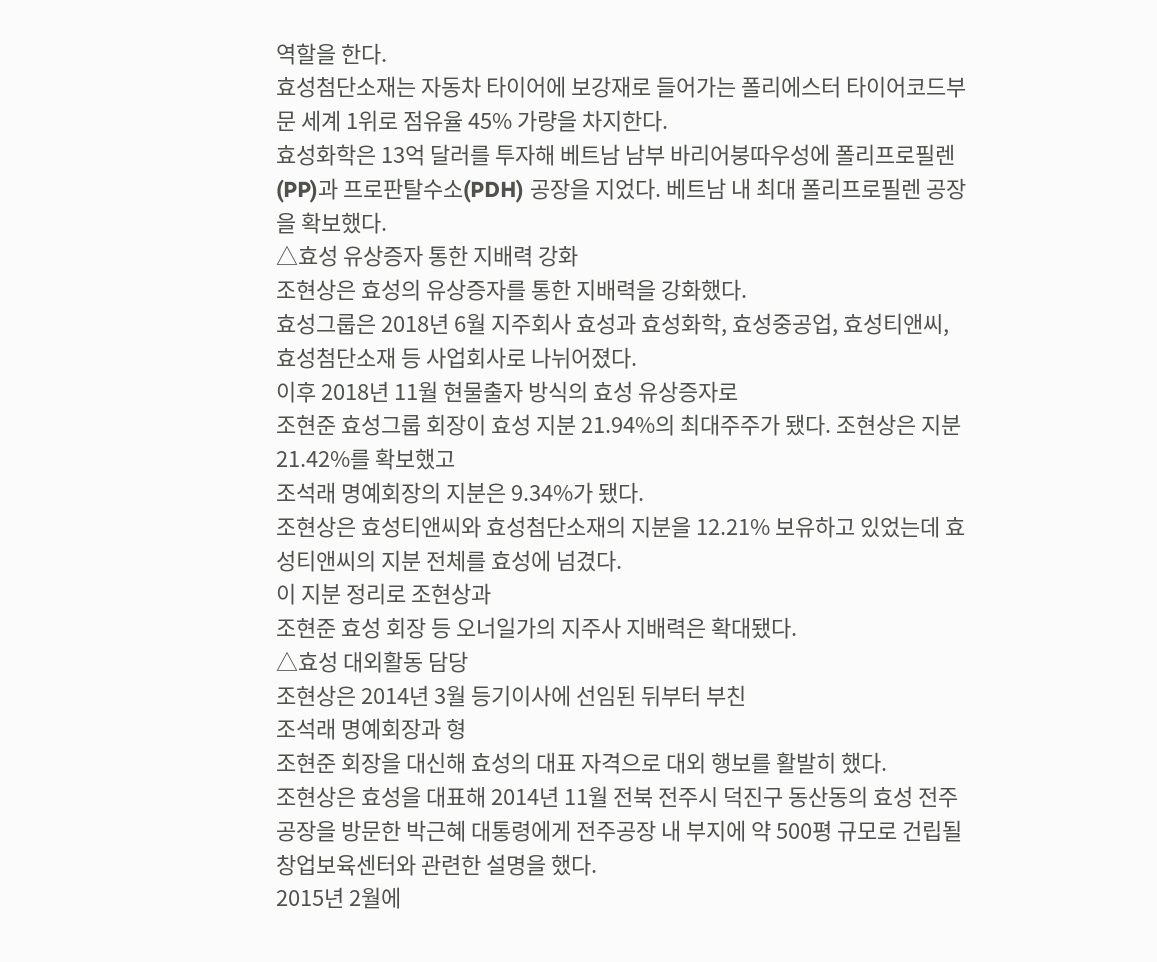역할을 한다.
효성첨단소재는 자동차 타이어에 보강재로 들어가는 폴리에스터 타이어코드부문 세계 1위로 점유율 45% 가량을 차지한다.
효성화학은 13억 달러를 투자해 베트남 남부 바리어붕따우성에 폴리프로필렌(PP)과 프로판탈수소(PDH) 공장을 지었다. 베트남 내 최대 폴리프로필렌 공장을 확보했다.
△효성 유상증자 통한 지배력 강화
조현상은 효성의 유상증자를 통한 지배력을 강화했다.
효성그룹은 2018년 6월 지주회사 효성과 효성화학, 효성중공업, 효성티앤씨, 효성첨단소재 등 사업회사로 나뉘어졌다.
이후 2018년 11월 현물출자 방식의 효성 유상증자로
조현준 효성그룹 회장이 효성 지분 21.94%의 최대주주가 됐다. 조현상은 지분 21.42%를 확보했고
조석래 명예회장의 지분은 9.34%가 됐다.
조현상은 효성티앤씨와 효성첨단소재의 지분을 12.21% 보유하고 있었는데 효성티앤씨의 지분 전체를 효성에 넘겼다.
이 지분 정리로 조현상과
조현준 효성 회장 등 오너일가의 지주사 지배력은 확대됐다.
△효성 대외활동 담당
조현상은 2014년 3월 등기이사에 선임된 뒤부터 부친
조석래 명예회장과 형
조현준 회장을 대신해 효성의 대표 자격으로 대외 행보를 활발히 했다.
조현상은 효성을 대표해 2014년 11월 전북 전주시 덕진구 동산동의 효성 전주공장을 방문한 박근혜 대통령에게 전주공장 내 부지에 약 500평 규모로 건립될 창업보육센터와 관련한 설명을 했다.
2015년 2월에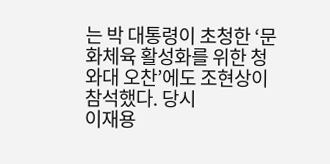는 박 대통령이 초청한 ‘문화체육 활성화를 위한 청와대 오찬’에도 조현상이 참석했다. 당시
이재용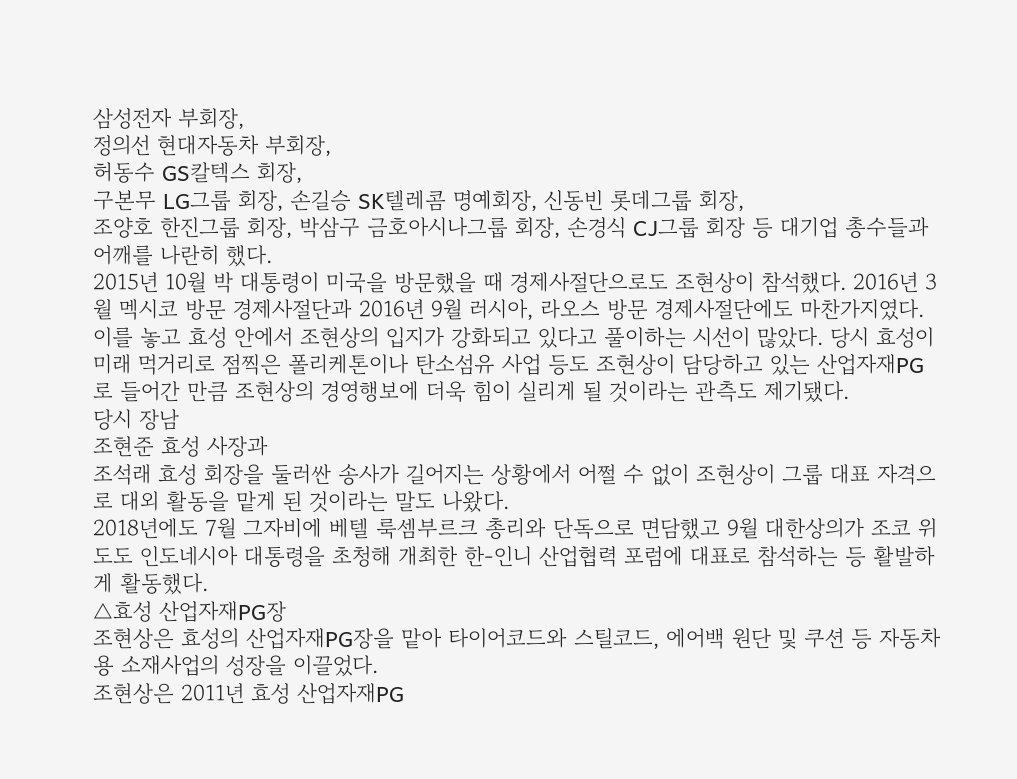삼성전자 부회장,
정의선 현대자동차 부회장,
허동수 GS칼텍스 회장,
구본무 LG그룹 회장, 손길승 SK텔레콤 명예회장, 신동빈 롯데그룹 회장,
조양호 한진그룹 회장, 박삼구 금호아시나그룹 회장, 손경식 CJ그룹 회장 등 대기업 총수들과 어깨를 나란히 했다.
2015년 10월 박 대통령이 미국을 방문했을 때 경제사절단으로도 조현상이 참석했다. 2016년 3월 멕시코 방문 경제사절단과 2016년 9월 러시아, 라오스 방문 경제사절단에도 마찬가지였다.
이를 놓고 효성 안에서 조현상의 입지가 강화되고 있다고 풀이하는 시선이 많았다. 당시 효성이 미래 먹거리로 점찍은 폴리케톤이나 탄소섬유 사업 등도 조현상이 담당하고 있는 산업자재PG로 들어간 만큼 조현상의 경영행보에 더욱 힘이 실리게 될 것이라는 관측도 제기됐다.
당시 장남
조현준 효성 사장과
조석래 효성 회장을 둘러싼 송사가 길어지는 상황에서 어쩔 수 없이 조현상이 그룹 대표 자격으로 대외 활동을 맡게 된 것이라는 말도 나왔다.
2018년에도 7월 그자비에 베텔 룩셈부르크 총리와 단독으로 면담했고 9월 대한상의가 조코 위도도 인도네시아 대통령을 초청해 개최한 한-인니 산업협력 포럼에 대표로 참석하는 등 활발하게 활동했다.
△효성 산업자재PG장
조현상은 효성의 산업자재PG장을 맡아 타이어코드와 스틸코드, 에어백 원단 및 쿠션 등 자동차용 소재사업의 성장을 이끌었다.
조현상은 2011년 효성 산업자재PG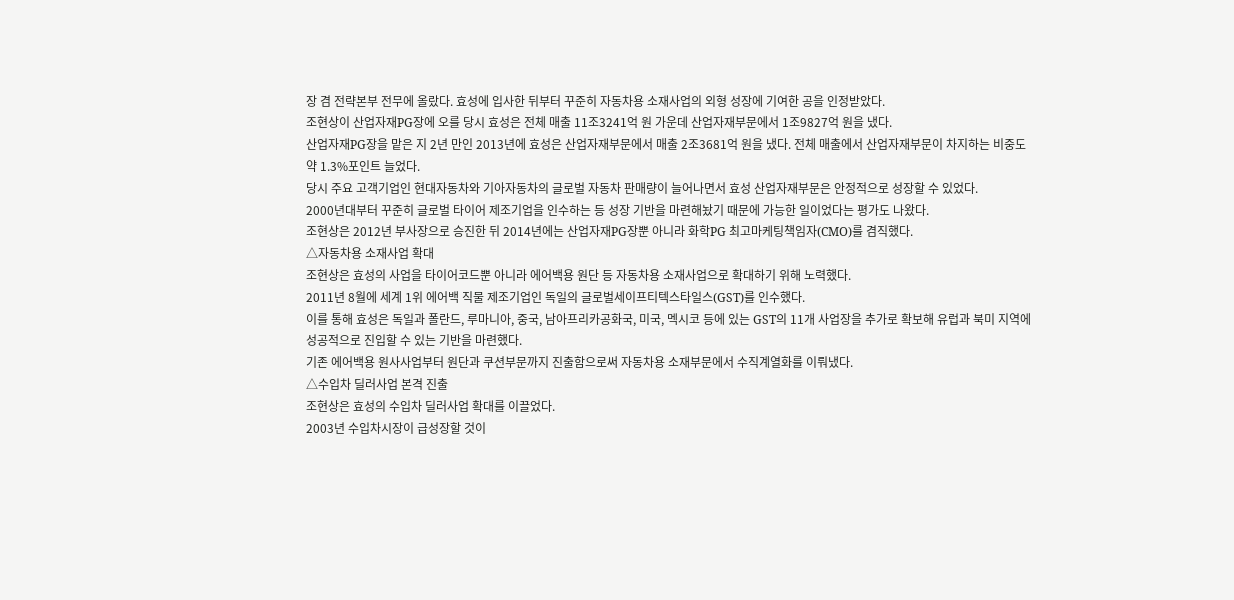장 겸 전략본부 전무에 올랐다. 효성에 입사한 뒤부터 꾸준히 자동차용 소재사업의 외형 성장에 기여한 공을 인정받았다.
조현상이 산업자재PG장에 오를 당시 효성은 전체 매출 11조3241억 원 가운데 산업자재부문에서 1조9827억 원을 냈다.
산업자재PG장을 맡은 지 2년 만인 2013년에 효성은 산업자재부문에서 매출 2조3681억 원을 냈다. 전체 매출에서 산업자재부문이 차지하는 비중도 약 1.3%포인트 늘었다.
당시 주요 고객기업인 현대자동차와 기아자동차의 글로벌 자동차 판매량이 늘어나면서 효성 산업자재부문은 안정적으로 성장할 수 있었다.
2000년대부터 꾸준히 글로벌 타이어 제조기업을 인수하는 등 성장 기반을 마련해놨기 때문에 가능한 일이었다는 평가도 나왔다.
조현상은 2012년 부사장으로 승진한 뒤 2014년에는 산업자재PG장뿐 아니라 화학PG 최고마케팅책임자(CMO)를 겸직했다.
△자동차용 소재사업 확대
조현상은 효성의 사업을 타이어코드뿐 아니라 에어백용 원단 등 자동차용 소재사업으로 확대하기 위해 노력했다.
2011년 8월에 세계 1위 에어백 직물 제조기업인 독일의 글로벌세이프티텍스타일스(GST)를 인수했다.
이를 통해 효성은 독일과 폴란드, 루마니아, 중국, 남아프리카공화국, 미국, 멕시코 등에 있는 GST의 11개 사업장을 추가로 확보해 유럽과 북미 지역에 성공적으로 진입할 수 있는 기반을 마련했다.
기존 에어백용 원사사업부터 원단과 쿠션부문까지 진출함으로써 자동차용 소재부문에서 수직계열화를 이뤄냈다.
△수입차 딜러사업 본격 진출
조현상은 효성의 수입차 딜러사업 확대를 이끌었다.
2003년 수입차시장이 급성장할 것이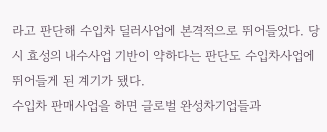라고 판단해 수입차 딜러사업에 본격적으로 뛰어들었다. 당시 효성의 내수사업 기반이 약하다는 판단도 수입차사업에 뛰어들게 된 계기가 됐다.
수입차 판매사업을 하면 글로벌 완성차기업들과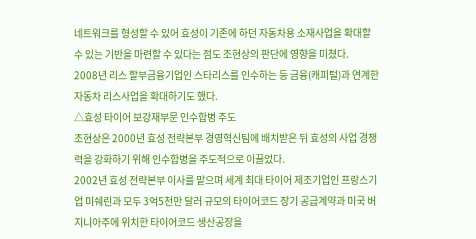네트워크를 형성할 수 있어 효성이 기존에 하던 자동차용 소재사업을 확대할 수 있는 기반을 마련할 수 있다는 점도 조현상의 판단에 영향을 미쳤다.
2008년 리스 할부금융기업인 스타리스를 인수하는 등 금융(캐피털)과 연계한 자동차 리스사업을 확대하기도 했다.
△효성 타이어 보강재부문 인수합병 주도
조현상은 2000년 효성 전략본부 경영혁신팀에 배치받은 뒤 효성의 사업 경쟁력을 강화하기 위해 인수합병을 주도적으로 이끌었다.
2002년 효성 전략본부 이사를 맡으며 세계 최대 타이어 제조기업인 프랑스기업 미쉐린과 모두 3억5천만 달러 규모의 타이어코드 장기 공급계약과 미국 버지니아주에 위치한 타이어코드 생산공장을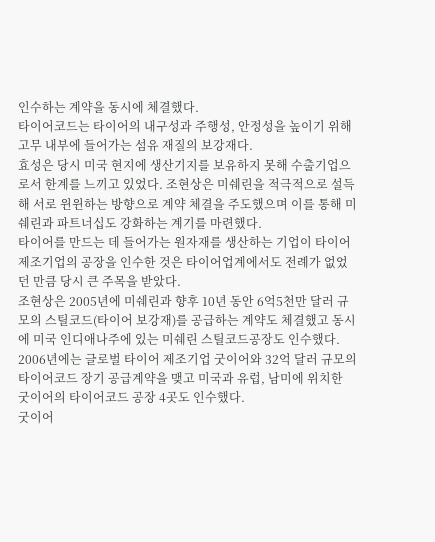인수하는 계약을 동시에 체결했다.
타이어코드는 타이어의 내구성과 주행성, 안정성을 높이기 위해 고무 내부에 들어가는 섬유 재질의 보강재다.
효성은 당시 미국 현지에 생산기지를 보유하지 못해 수출기업으로서 한계를 느끼고 있었다. 조현상은 미쉐린을 적극적으로 설득해 서로 윈윈하는 방향으로 계약 체결을 주도했으며 이를 통해 미쉐린과 파트너십도 강화하는 계기를 마련했다.
타이어를 만드는 데 들어가는 원자재를 생산하는 기업이 타이어 제조기업의 공장을 인수한 것은 타이어업계에서도 전례가 없었던 만큼 당시 큰 주목을 받았다.
조현상은 2005년에 미쉐린과 향후 10년 동안 6억5천만 달러 규모의 스틸코드(타이어 보강재)를 공급하는 계약도 체결했고 동시에 미국 인디애나주에 있는 미쉐린 스틸코드공장도 인수했다.
2006년에는 글로벌 타이어 제조기업 굿이어와 32억 달러 규모의 타이어코드 장기 공급계약을 맺고 미국과 유럽, 남미에 위치한 굿이어의 타이어코드 공장 4곳도 인수했다.
굿이어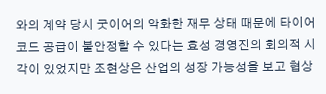와의 계약 당시 굿이어의 악화한 재무 상태 때문에 타이어코드 공급이 불안정할 수 있다는 효성 경영진의 회의적 시각이 있었지만 조현상은 산업의 성장 가능성을 보고 협상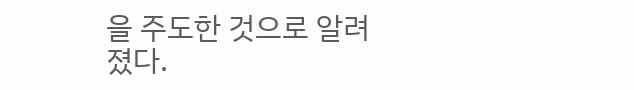을 주도한 것으로 알려졌다.